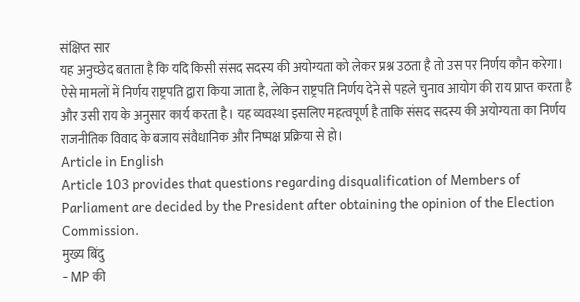संक्षिप्त सार
यह अनुच्छेद बताता है कि यदि किसी संसद सदस्य की अयोग्यता को लेकर प्रश्न उठता है तो उस पर निर्णय कौन करेगा। ऐसे मामलों में निर्णय राष्ट्रपति द्वारा किया जाता है, लेकिन राष्ट्रपति निर्णय देने से पहले चुनाव आयोग की राय प्राप्त करता है और उसी राय के अनुसार कार्य करता है। यह व्यवस्था इसलिए महत्वपूर्ण है ताकि संसद सदस्य की अयोग्यता का निर्णय राजनीतिक विवाद के बजाय संवैधानिक और निष्पक्ष प्रक्रिया से हो।
Article in English
Article 103 provides that questions regarding disqualification of Members of Parliament are decided by the President after obtaining the opinion of the Election Commission.
मुख्य बिंदु
- MP की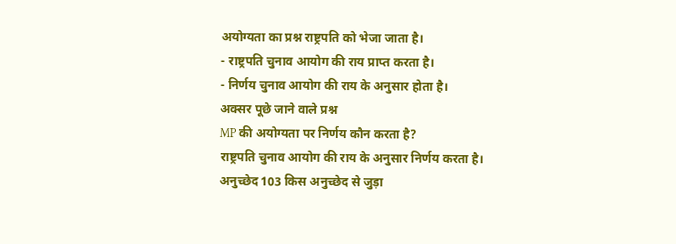अयोग्यता का प्रश्न राष्ट्रपति को भेजा जाता है।
- राष्ट्रपति चुनाव आयोग की राय प्राप्त करता है।
- निर्णय चुनाव आयोग की राय के अनुसार होता है।
अक्सर पूछे जाने वाले प्रश्न
MP की अयोग्यता पर निर्णय कौन करता है?
राष्ट्रपति चुनाव आयोग की राय के अनुसार निर्णय करता है।
अनुच्छेद 103 किस अनुच्छेद से जुड़ा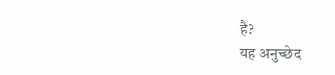है?
यह अनुच्छेद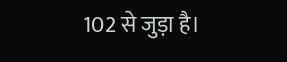102 से जुड़ा है।